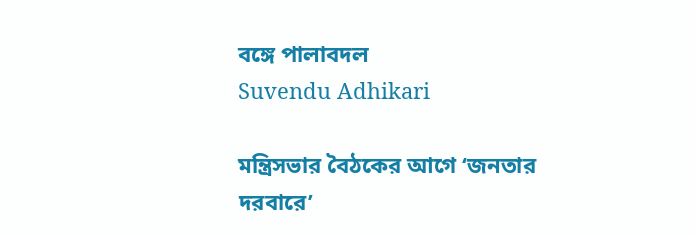বঙ্গে পালাবদল
Suvendu Adhikari

মন্ত্রিসভার বৈঠকের আগে ‘জনতার দরবারে’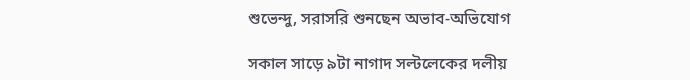শুভেন্দু, সরাসরি শুনছেন অভাব-অভিযোগ

সকাল সাড়ে ৯টা নাগাদ সল্টলেকের দলীয়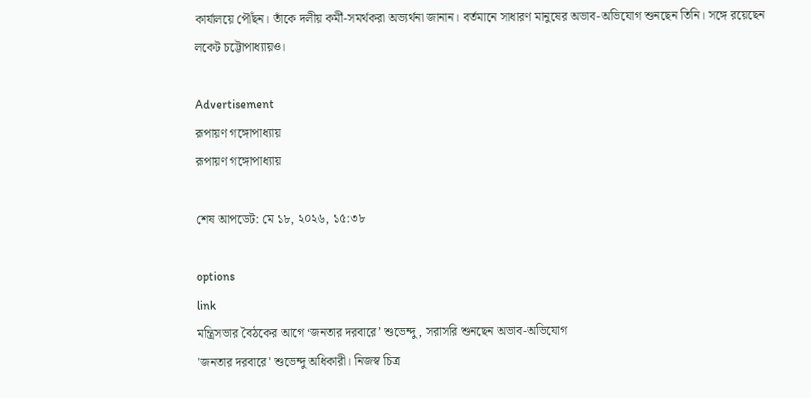কার্যালয়ে পৌঁছন। তাঁকে দলীয় কর্মী-সমর্থকরা অভ্যর্থনা জানান। বর্তমানে সাধারণ মানুষের অভাব-অভিযোগ শুনছেন তিনি। সঙ্গে রয়েছেন লকেট চট্টোপাধ্যায়ও।

Advertisement
রূপায়ণ গঙ্গোপাধ্যায়
রূপায়ণ গঙ্গোপাধ্যায়

শেষ আপডেট: মে ১৮, ২০২৬, ১৫:৩৮

options
link
মন্ত্রিসভার বৈঠকের আগে ‘জনতার দরবারে’ শুভেন্দু, সরাসরি শুনছেন অভাব-অভিযোগ
'জনতার দরবারে' শুভেন্দু অধিকারী। নিজস্ব চিত্র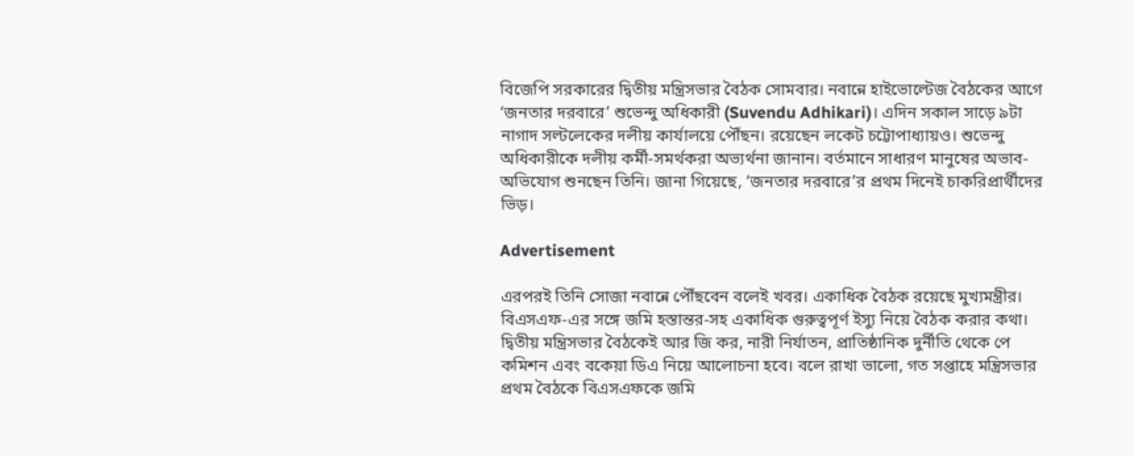বিজেপি সরকারের দ্বিতীয় মন্ত্রিসভার বৈঠক সোমবার। নবান্নে হাইভোল্টেজ বৈঠকের আগে ‘জনতার দরবারে’ শুভেন্দু অধিকারী (Suvendu Adhikari)। এদিন সকাল সাড়ে ৯টা নাগাদ সল্টলেকের দলীয় কার্যালয়ে পৌঁছন। রয়েছেন লকেট চট্টোপাধ্যায়ও। শুভেন্দু অধিকারীকে দলীয় কর্মী-সমর্থকরা অভ্যর্থনা জানান। বর্তমানে সাধারণ মানুষের অভাব-অভিযোগ শুনছেন তিনি। জানা গিয়েছে, ‘জনতার দরবারে’র প্রথম দিনেই চাকরিপ্রার্থীদের ভিড়।

Advertisement

এরপরই তিনি সোজা নবান্নে পৌঁছবেন বলেই খবর। একাধিক বৈঠক রয়েছে মুখ্যমন্ত্রীর। বিএসএফ-এর সঙ্গে জমি হস্তান্তর-সহ একাধিক গুরুত্বপূর্ণ ইস্যু নিয়ে বৈঠক করার কথা। দ্বিতীয় মন্ত্রিসভার বৈঠকেই আর জি কর, নারী নির্যাতন, প্রাতিষ্ঠানিক দুর্নীতি থেকে পে কমিশন এবং বকেয়া ডিএ নিয়ে আলোচনা হবে। বলে রাখা ভালো, গত সপ্তাহে মন্ত্রিসভার প্রথম বৈঠকে বিএসএফকে জমি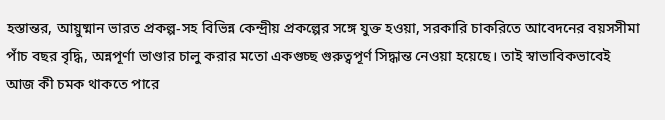হস্তান্তর, আয়ুষ্মান ভারত প্রকল্প-সহ বিভিন্ন কেন্দ্রীয় প্রকল্পের সঙ্গে যুক্ত হওয়া, সরকারি চাকরিতে আবেদনের বয়সসীমা পাঁচ বছর বৃদ্ধি, অন্নপূর্ণা ভাণ্ডার চালু করার মতো একগুচ্ছ গুরুত্বপূর্ণ সিদ্ধান্ত নেওয়া হয়েছে। তাই স্বাভাবিকভাবেই আজ কী চমক থাকতে পারে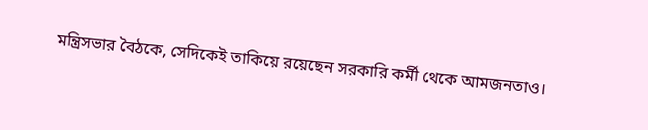মন্ত্রিসভার বৈঠকে, সেদিকেই তাকিয়ে রয়েছেন সরকারি কর্মী থেকে আমজনতাও।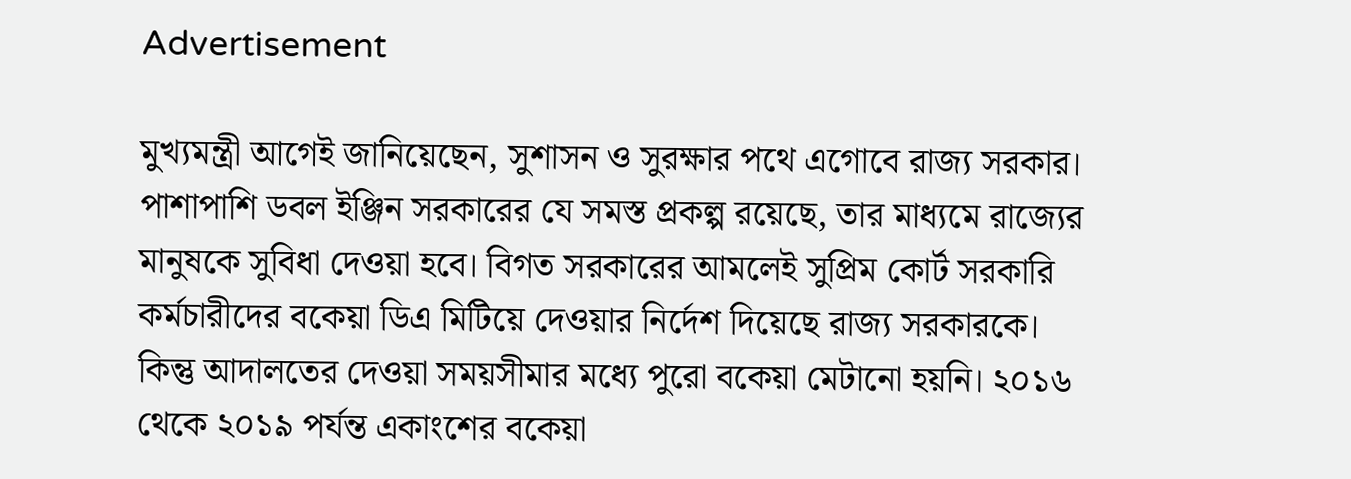Advertisement

মুখ্যমন্ত্রী আগেই জানিয়েছেন, সুশাসন ও সুরক্ষার পথে এগোবে রাজ্য সরকার। পাশাপাশি ডবল ইঞ্জিন সরকারের যে সমস্ত প্রকল্প রয়েছে, তার মাধ্যমে রাজ্যের মানুষকে সুবিধা দেওয়া হবে। বিগত সরকারের আমলেই সুপ্রিম কোর্ট সরকারি কর্মচারীদের বকেয়া ডিএ মিটিয়ে দেওয়ার নির্দেশ দিয়েছে রাজ্য সরকারকে। কিন্তু আদালতের দেওয়া সময়সীমার মধ্যে পুরো বকেয়া মেটানো হয়নি। ২০১৬ থেকে ২০১৯ পর্যন্ত একাংশের বকেয়া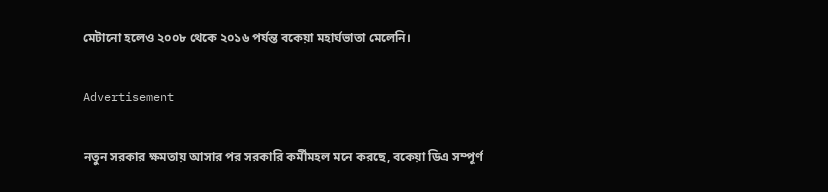মেটানো হলেও ২০০৮ থেকে ২০১৬ পর্যন্ত বকেয়া মহার্ঘভাতা মেলেনি।

Advertisement

নতুন সরকার ক্ষমতায় আসার পর সরকারি কর্মীমহল মনে করছে, বকেয়া ডিএ সম্পূর্ণ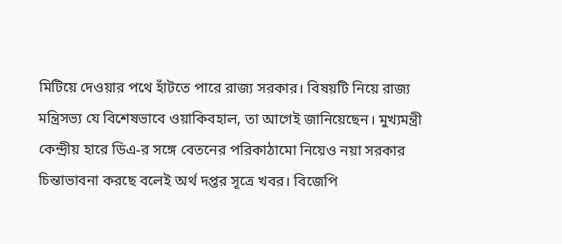মিটিয়ে দেওয়ার পথে হাঁটতে পারে রাজ্য সরকার। বিষয়টি নিয়ে রাজ্য মন্ত্রিসভ্য যে বিশেষভাবে ওয়াকিবহাল, তা আগেই জানিয়েছেন। মুখ্যমন্ত্রী কেন্দ্রীয় হারে ডিএ-র সঙ্গে বেতনের পরিকাঠামো নিয়েও নয়া সরকার চিন্তাভাবনা করছে বলেই অর্থ দপ্তর সূত্রে খবর। বিজেপি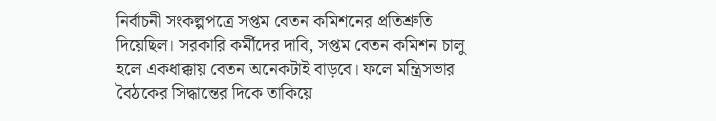নির্বাচনী সংকল্পপত্রে সপ্তম বেতন কমিশনের প্রতিশ্রুতি দিয়েছিল। সরকারি কর্মীদের দাবি, সপ্তম বেতন কমিশন চালু হলে একধাক্কায় বেতন অনেকটাই বাড়বে। ফলে মন্ত্রিসভার বৈঠকের সিদ্ধান্তের দিকে তাকিয়ে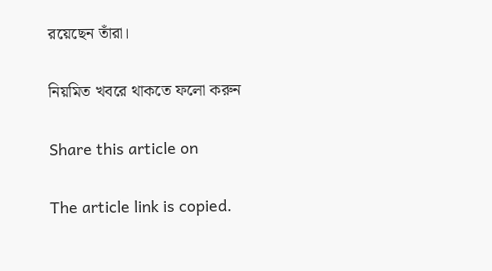রয়েছেন তাঁরা।

নিয়মিত খবরে থাকতে ফলো করুন

Share this article on

The article link is copied.